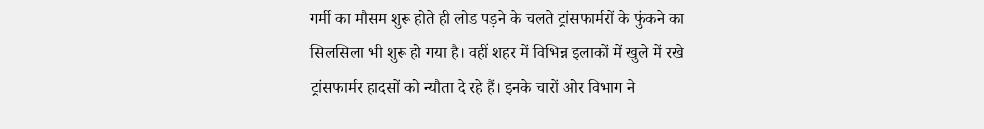गर्मी का मौसम शुरू होते ही लोड पड़ने के चलते ट्रांसफार्मरों के फुंकने का
सिलसिला भी शुरू हो गया है। वहीं शहर में विभिन्न इलाकों में खुले में रखे
ट्रांसफार्मर हादसों को न्यौता दे रहे हैं। इनके चारों ओर विभाग ने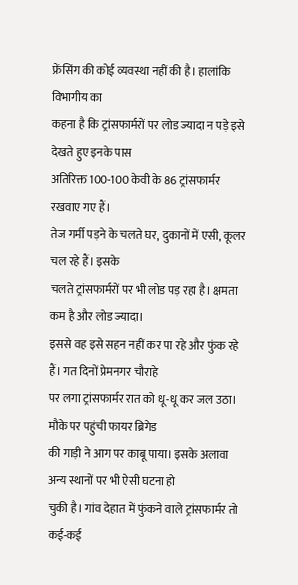फ्रेंसिंग की कोई व्यवस्था नहीं की है। हालांकि विभागीय का
कहना है कि ट्रांसफार्मरों पर लोड ज्यादा न पड़े इसे देखते हुए इनके पास
अतिरिक्त 100-100 केवी के 86 ट्रांसफार्मर रखवाए गए हैं।
तेज गर्मी पड़ने के चलते घर, दुकानों में एसी, कूलर चल रहे हैं। इसके
चलते ट्रांसफार्मरों पर भी लोड पड़ रहा है। क्षमता कम है और लोड ज्यादा।
इससे वह इसे सहन नहीं कर पा रहे और फुंक रहे हैं। गत दिनों प्रेमनगर चौराहे
पर लगा ट्रांसफार्मर रात को धू-धू कर जल उठा। मौके पर पहुंची फायर ब्रिगेड
की गाड़ी ने आग पर काबू पाया। इसके अलावा अन्य स्थानों पर भी ऐसी घटना हो
चुकी है। गांव देहात में फुंकने वाले ट्रांसफार्मर तो कई-कई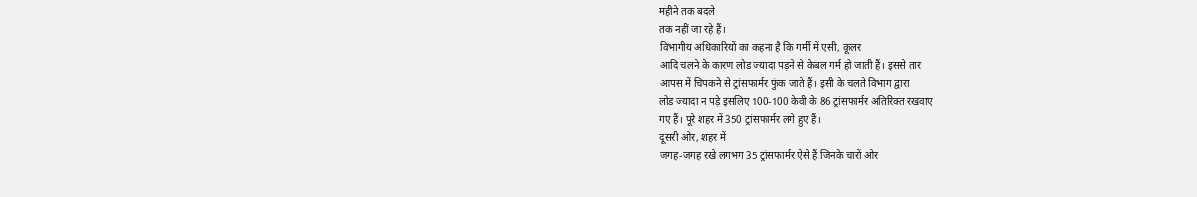महीने तक बदले
तक नहीं जा रहे हैं।
विभागीय अधिकारियों का कहना है कि गर्मी में एसी, कूलर
आदि चलने के कारण लोड ज्यादा पड़ने से केबल गर्म हो जाती हैं। इससे तार
आपस में चिपकने से ट्रांसफार्मर फुंक जाते हैं। इसी के चलते विभाग द्वारा
लोड ज्यादा न पड़े इसलिए 100-100 केवी के 86 ट्रांसफार्मर अतिरिक्त रखवाए
गए हैं। पूरे शहर में 350 ट्रांसफार्मर लगे हुए हैं।
दूसरी ओर, शहर में
जगह-जगह रखे लगभग 35 ट्रांसफार्मर ऐसे हैं जिनके चारों ओर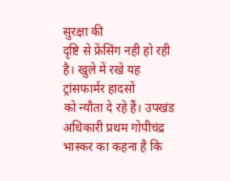सुरक्षा की
दृष्टि से फ्रेंसिंग नही हो रही है। खुले में रखे यह ट्रांसफार्मर हादसों
को न्यौता दे रहे हैं। उपखंड अधिकारी प्रथम गोपीचंद्र भास्कर का कहना है कि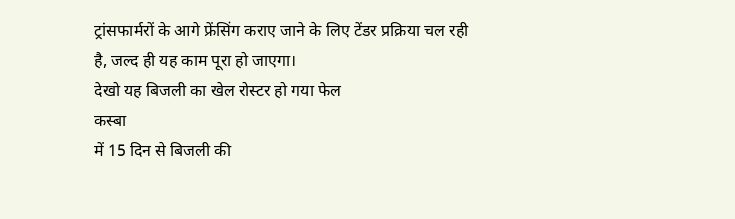ट्रांसफार्मरों के आगे फ्रेंसिंग कराए जाने के लिए टेंडर प्रक्रिया चल रही
है, जल्द ही यह काम पूरा हो जाएगा।
देखो यह बिजली का खेल रोस्टर हो गया फेल
कस्बा
में 15 दिन से बिजली की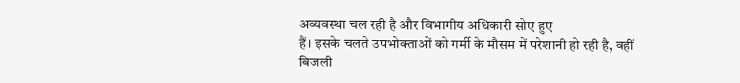अव्यवस्था चल रही है और विभागीय अधिकारी सोए हुए
हैं। इसके चलते उपभोक्ताओं को गर्मी के मौसम में परेशानी हो रही है, वहीं
बिजली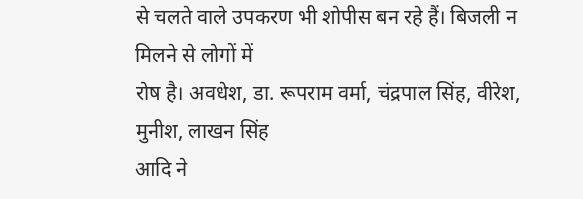से चलते वाले उपकरण भी शोपीस बन रहे हैं। बिजली न मिलने से लोगों में
रोष है। अवधेश, डा. रूपराम वर्मा, चंद्रपाल सिंह, वीरेश, मुनीश, लाखन सिंह
आदि ने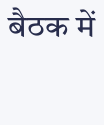बैठक में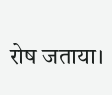रोष जताया।